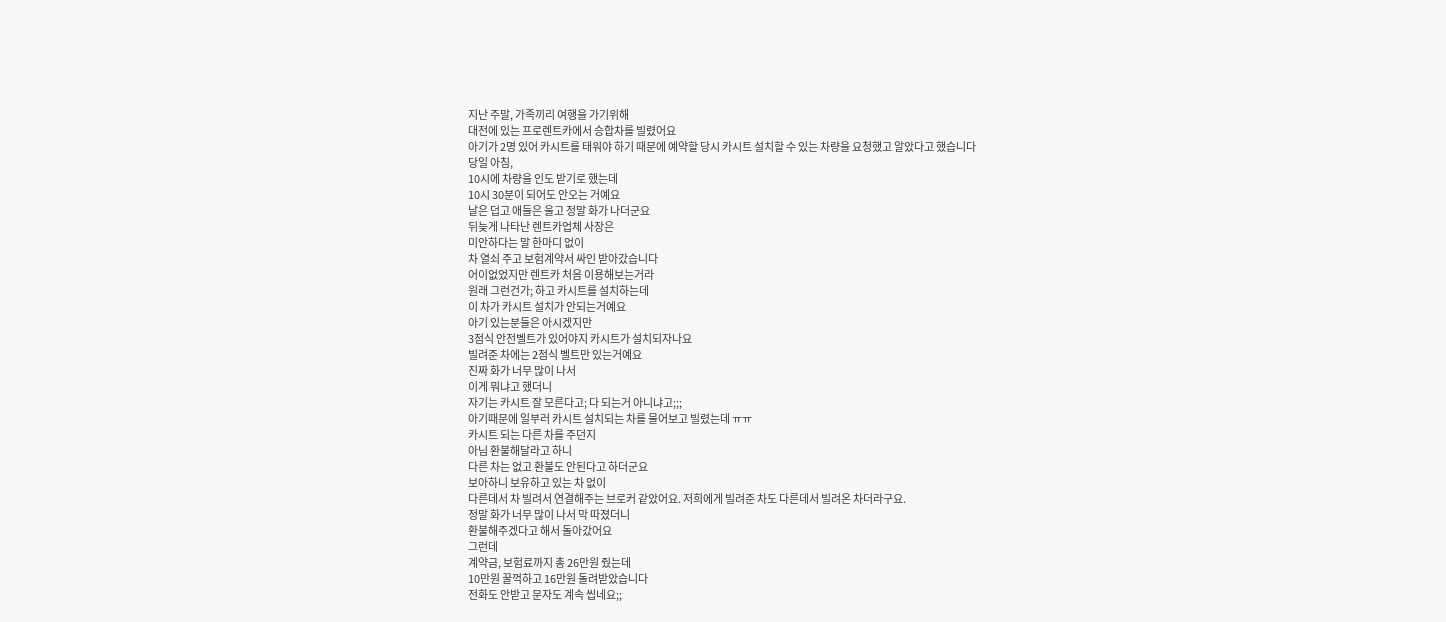지난 주말, 가족끼리 여행을 가기위해
대전에 있는 프로렌트카에서 승합차를 빌렸어요
아기가 2명 있어 카시트를 태워야 하기 때문에 예약할 당시 카시트 설치할 수 있는 차량을 요청했고 알았다고 했습니다
당일 아침,
10시에 차량을 인도 받기로 했는데
10시 30분이 되어도 안오는 거예요
날은 덥고 애들은 울고 정말 화가 나더군요
뒤늦게 나타난 렌트카업체 사장은
미안하다는 말 한마디 없이
차 열쇠 주고 보험계약서 싸인 받아갔습니다
어이없었지만 렌트카 처음 이용해보는거라
원래 그런건가; 하고 카시트를 설치하는데
이 차가 카시트 설치가 안되는거예요
아기 있는분들은 아시겠지만
3점식 안전벨트가 있어야지 카시트가 설치되자나요
빌려준 차에는 2점식 벨트만 있는거예요
진짜 화가 너무 많이 나서
이게 뭐냐고 했더니
자기는 카시트 잘 모른다고; 다 되는거 아니냐고;;;
아기때문에 일부러 카시트 설치되는 차를 물어보고 빌렸는데 ㅠㅠ
카시트 되는 다른 차를 주던지
아님 환불해달라고 하니
다른 차는 없고 환불도 안된다고 하더군요
보아하니 보유하고 있는 차 없이
다른데서 차 빌려서 연결해주는 브로커 같았어요. 저희에게 빌려준 차도 다른데서 빌려온 차더라구요.
정말 화가 너무 많이 나서 막 따졌더니
환불해주겠다고 해서 돌아갔어요
그런데
계약금, 보험료까지 총 26만원 줬는데
10만원 꿀꺽하고 16만원 돌려받았습니다
전화도 안받고 문자도 계속 씹네요;;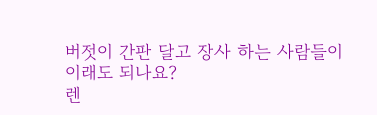버젓이 간판 달고 장사 하는 사람들이
이래도 되나요?
렌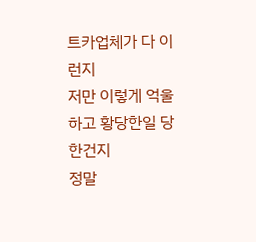트카업체가 다 이런지
저만 이렇게 억울하고 황당한일 당한건지
정말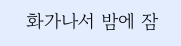화가나서 밤에 잠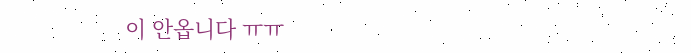이 안옵니다 ㅠㅠ